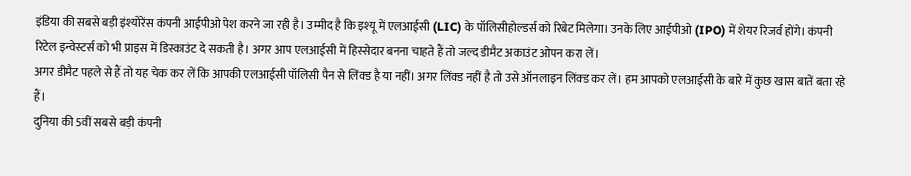इंडिया की सबसे बड़ी इंश्योरेंस कंपनी आईपीओ पेश करने जा रही है। उम्मीद है कि इश्यू में एलआईसी (LIC) के पॉलिसीहोल्डर्स को रिबेट मिलेगा। उनके लिए आईपीओ (IPO) में शेयर रिजर्व होंगे। कंपनी रिटेल इन्वेस्टर्स को भी प्राइस में डिस्काउंट दे सकती है। अगर आप एलआईसी में हिस्सेदार बनना चाहते हैं तो जल्द डीमैट अकाउंट ओपन करा लें।
अगर डीमैट पहले से हैं तो यह चेक कर लें कि आपकी एलआईसी पॉलिसी पैन से लिंक्ड है या नहीं। अगर लिंक्ड नहीं है तो उसे ऑनलाइन लिंक्ड कर लें। हम आपको एलआईसी के बारे में कुछ खास बातें बता रहे हैं।
दुनिया की 5वीं सबसे बड़ी कंपनी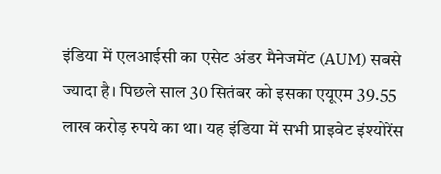इंडिया में एलआईसी का एसेट अंडर मैनेजमेंट (AUM) सबसे ज्यादा है। पिछले साल 30 सितंबर को इसका एयूएम 39.55 लाख करोड़ रुपये का था। यह इंडिया में सभी प्राइवेट इंश्योरेंस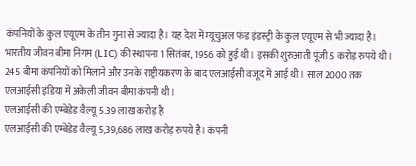कंपनियों के कुल एयूएम के तीन गुना से ज्यादा है। यह देश में म्यूचुअल फंड इंडस्ट्री के कुल एयूएम से भी ज्यादा है।
भारतीय जीवन बीमा निगम (LIC) की स्थापना 1 सितंबर, 1956 को हुई थी। इसकी शुरुआती पूंजी 5 करोड़ रुपये थी। 245 बीमा कंपनियों को मिलाने और उनके राष्ट्रीयकरण के बाद एलआईसी वजूद में आई थी। साल 2000 तक एलआईसी इंडिया में अकेली जीवन बीमा कंपनी थी।
एलआईसी की एम्बेडेड वैल्यू 5.39 लाख करोड़ है
एलआईसी की एम्बेडेड वैल्यू 5,39,686 लाख करोड़ रुपये है। कंपनी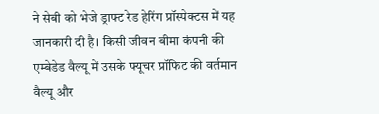ने सेबी को भेजे ड्राफ्ट रेड हेरिंग प्रॉस्पेक्टस में यह जानकारी दी है। किसी जीवन बीमा कंपनी की एम्बेडेड वैल्यू में उसके फ्यूचर प्रॉफिट की वर्तमान वैल्यू और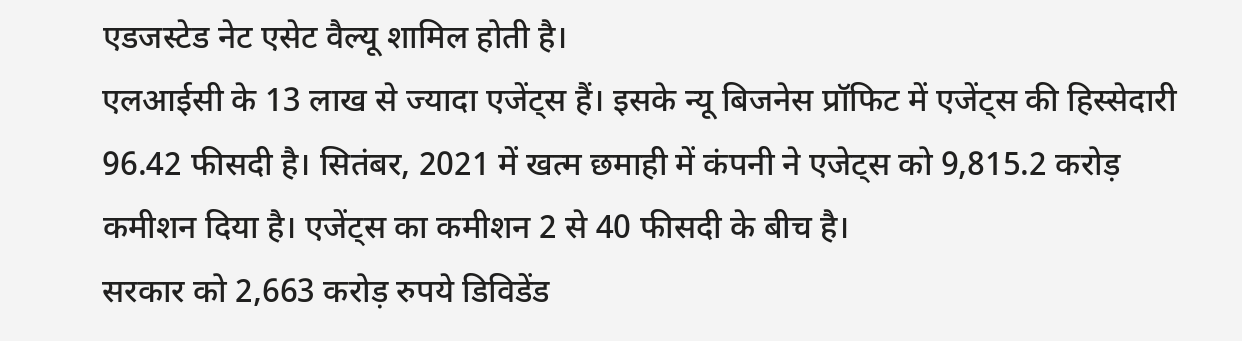एडजस्टेड नेट एसेट वैल्यू शामिल होती है।
एलआईसी के 13 लाख से ज्यादा एजेंट्स हैं। इसके न्यू बिजनेस प्रॉफिट में एजेंट्स की हिस्सेदारी 96.42 फीसदी है। सितंबर, 2021 में खत्म छमाही में कंपनी ने एजेट्स को 9,815.2 करोड़ कमीशन दिया है। एजेंट्स का कमीशन 2 से 40 फीसदी के बीच है।
सरकार को 2,663 करोड़ रुपये डिविडेंड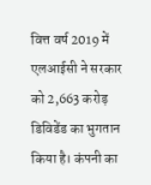वित्त वर्ष 2019 में एलआईसी ने सरकार को 2,663 करोड़ डिविडेंड का भुगतान किया है। कंपनी का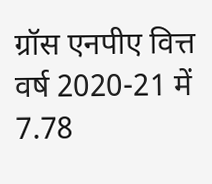ग्रॉस एनपीए वित्त वर्ष 2020-21 में 7.78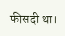फीसदी था।